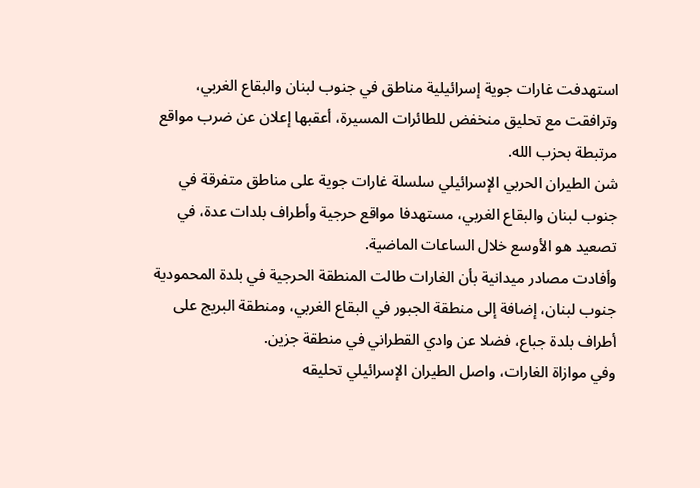استهدفت غارات جوية إسرائيلية مناطق في جنوب لبنان والبقاع الغربي، وترافقت مع تحليق منخفض للطائرات المسيرة، أعقبها إعلان عن ضرب مواقع مرتبطة بحزب الله.
شن الطيران الحربي الإسرائيلي سلسلة غارات جوية على مناطق متفرقة في جنوب لبنان والبقاع الغربي، مستهدفا مواقع حرجية وأطراف بلدات عدة، في تصعيد هو الأوسع خلال الساعات الماضية.
وأفادت مصادر ميدانية بأن الغارات طالت المنطقة الحرجية في بلدة المحمودية جنوب لبنان، إضافة إلى منطقة الجبور في البقاع الغربي، ومنطقة البريج على أطراف بلدة جباع، فضلا عن وادي القطراني في منطقة جزين.
وفي موازاة الغارات، واصل الطيران الإسرائيلي تحليقه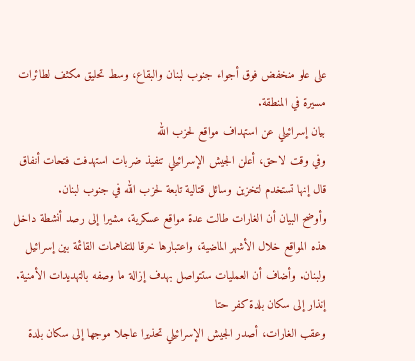على علو منخفض فوق أجواء جنوب لبنان والبقاع، وسط تحليق مكثف لطائرات مسيرة في المنطقة.
بيان إسرائيلي عن استهداف مواقع لحزب الله
وفي وقت لاحق، أعلن الجيش الإسرائيلي تنفيذ ضربات استهدفت فتحات أنفاق قال إنها تستخدم لتخزين وسائل قتالية تابعة لحزب الله في جنوب لبنان.
وأوضح البيان أن الغارات طالت عدة مواقع عسكرية، مشيرا إلى رصد أنشطة داخل هذه المواقع خلال الأشهر الماضية، واعتبارها خرقا للتفاهمات القائمة بين إسرائيل ولبنان. وأضاف أن العمليات ستتواصل بهدف إزالة ما وصفه بالتهديدات الأمنية.
إنذار إلى سكان بلدة كفر حتا
وعقب الغارات، أصدر الجيش الإسرائيلي تحذيرا عاجلا موجها إلى سكان بلدة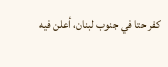كفر حتا في جنوب لبنان، أعلن فيه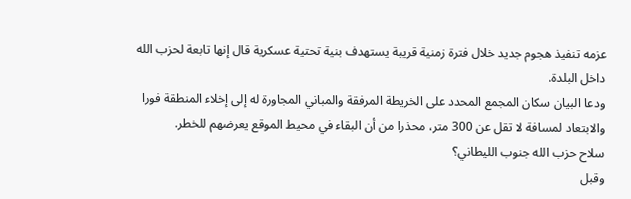عزمه تنفيذ هجوم جديد خلال فترة زمنية قريبة يستهدف بنية تحتية عسكرية قال إنها تابعة لحزب الله داخل البلدة.
ودعا البيان سكان المجمع المحدد على الخريطة المرفقة والمباني المجاورة له إلى إخلاء المنطقة فورا والابتعاد لمسافة لا تقل عن 300 متر، محذرا من أن البقاء في محيط الموقع يعرضهم للخطر.
سلاح حزب الله جنوب الليطاني؟
وقبل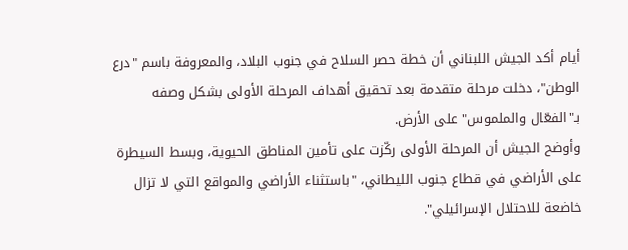أيام أكد الجيش اللبناني أن خطة حصر السلاح في جنوب البلاد، والمعروفة باسم "درع الوطن"، دخلت مرحلة متقدمة بعد تحقيق أهداف المرحلة الأولى بشكل وصفه بـ"الفعّال والملموس" على الأرض.
وأوضح الجيش أن المرحلة الأولى ركّزت على تأمين المناطق الحيوية، وبسط السيطرة على الأراضي في قطاع جنوب الليطاني، "باستثناء الأراضي والمواقع التي لا تزال خاضعة للاحتلال الإسرائيلي".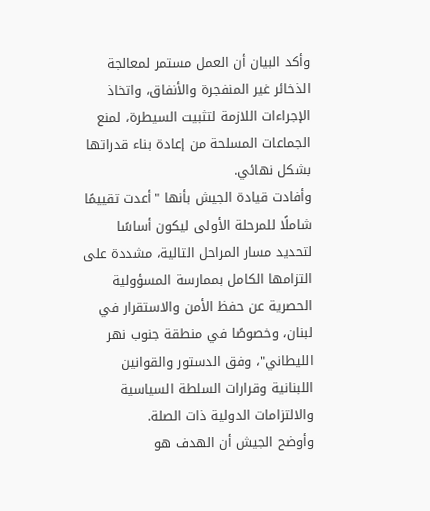وأكد البيان أن العمل مستمر لمعالجة الذخائر غير المنفجرة والأنفاق، واتخاذ الإجراءات اللازمة لتثبيت السيطرة، لمنع الجماعات المسلحة من إعادة بناء قدراتها بشكل نهائي.
وأفادت قيادة الجيش بأنها "أعدت تقييمًا شاملًا للمرحلة الأولى ليكون أساسًا لتحديد مسار المراحل التالية، مشددة على التزامها الكامل بممارسة المسؤولية الحصرية عن حفظ الأمن والاستقرار في لبنان، وخصوصًا في منطقة جنوب نهر الليطاني"، وفق الدستور والقوانين اللبنانية وقرارات السلطة السياسية والالتزامات الدولية ذات الصلة.
وأوضح الجيش أن الهدف هو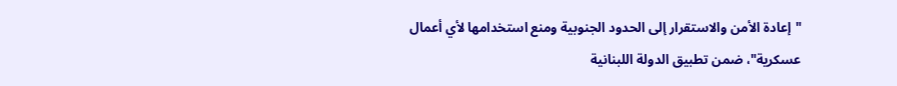"إعادة الأمن والاستقرار إلى الحدود الجنوبية ومنع استخدامها لأي أعمال عسكرية"، ضمن تطبيق الدولة اللبنانية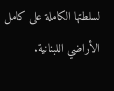لسلطتها الكاملة على كامل الأراضي اللبنانية.